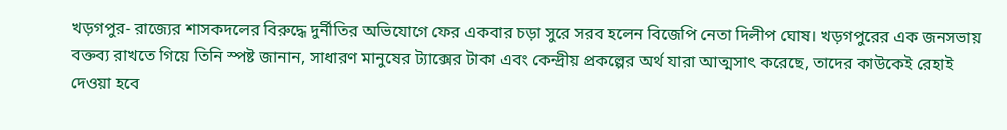খড়গপুর- রাজ্যের শাসকদলের বিরুদ্ধে দুর্নীতির অভিযোগে ফের একবার চড়া সুরে সরব হলেন বিজেপি নেতা দিলীপ ঘোষ। খড়গপুরের এক জনসভায় বক্তব্য রাখতে গিয়ে তিনি স্পষ্ট জানান, সাধারণ মানুষের ট্যাক্সের টাকা এবং কেন্দ্রীয় প্রকল্পের অর্থ যারা আত্মসাৎ করেছে, তাদের কাউকেই রেহাই দেওয়া হবে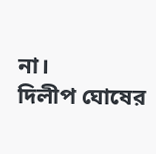না।
দিলীপ ঘোষের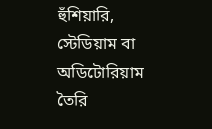হুঁশিয়ারি, স্টেডিয়াম বা অডিটোরিয়াম তৈরি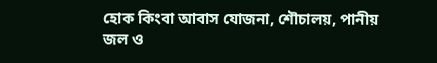হোক কিংবা আবাস যোজনা, শৌচালয়, পানীয় জল ও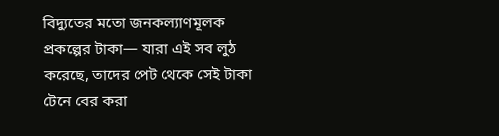বিদ্যুতের মতো জনকল্যাণমূলক প্রকল্পের টাকা— যারা এই সব লুঠ করেছে, তাদের পেট থেকে সেই টাকা টেনে বের করা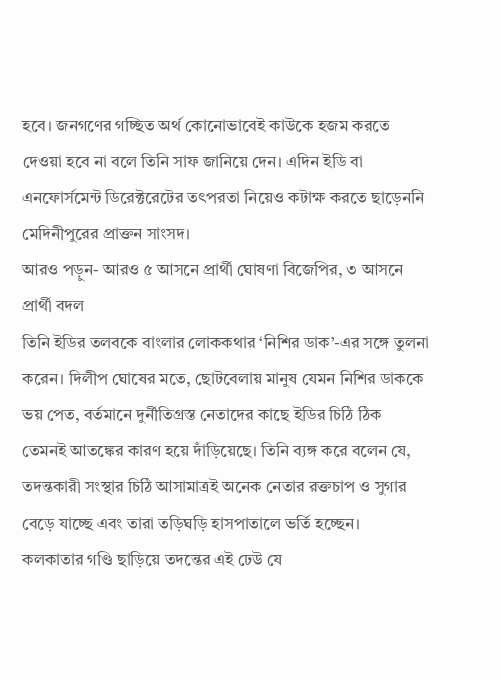হবে। জনগণের গচ্ছিত অর্থ কোনোভাবেই কাউকে হজম করতে দেওয়া হবে না বলে তিনি সাফ জানিয়ে দেন। এদিন ইডি বা এনফোর্সমেন্ট ডিরেক্টরেটের তৎপরতা নিয়েও কটাক্ষ করতে ছাড়েননি মেদিনীপুরের প্রাক্তন সাংসদ।
আরও পড়ুন- আরও ৫ আসনে প্রার্থী ঘোষণা বিজেপির, ৩ আসনে প্রার্থী বদল
তিনি ইডির তলবকে বাংলার লোককথার ‘নিশির ডাক’-এর সঙ্গে তুলনা করেন। দিলীপ ঘোষের মতে, ছোটবেলায় মানুষ যেমন নিশির ডাককে ভয় পেত, বর্তমানে দুর্নীতিগ্রস্ত নেতাদের কাছে ইডির চিঠি ঠিক তেমনই আতঙ্কের কারণ হয়ে দাঁড়িয়েছে। তিনি ব্যঙ্গ করে বলেন যে, তদন্তকারী সংস্থার চিঠি আসামাত্রই অনেক নেতার রক্তচাপ ও সুগার বেড়ে যাচ্ছে এবং তারা তড়িঘড়ি হাসপাতালে ভর্তি হচ্ছেন।
কলকাতার গণ্ডি ছাড়িয়ে তদন্তের এই ঢেউ যে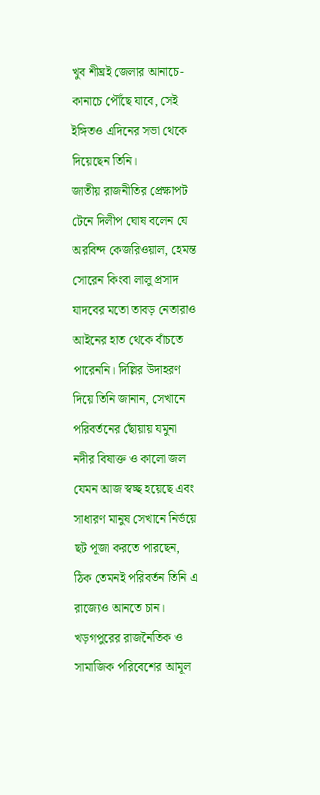খুব শীঘ্রই জেলার আনাচে-কানাচে পৌঁছে যাবে, সেই ইঙ্গিতও এদিনের সভা থেকে দিয়েছেন তিনি।
জাতীয় রাজনীতির প্রেক্ষাপট টেনে দিলীপ ঘোষ বলেন যে অরবিন্দ কেজরিওয়াল, হেমন্ত সোরেন কিংবা লালু প্রসাদ যাদবের মতো তাবড় নেতারাও আইনের হাত থেকে বাঁচতে পারেননি। দিল্লির উদাহরণ দিয়ে তিনি জানান, সেখানে পরিবর্তনের ছোঁয়ায় যমুনা নদীর বিষাক্ত ও কালো জল যেমন আজ স্বচ্ছ হয়েছে এবং সাধারণ মানুষ সেখানে নির্ভয়ে ছট পূজা করতে পারছেন, ঠিক তেমনই পরিবর্তন তিনি এ রাজ্যেও আনতে চান।
খড়গপুরের রাজনৈতিক ও সামাজিক পরিবেশের আমূল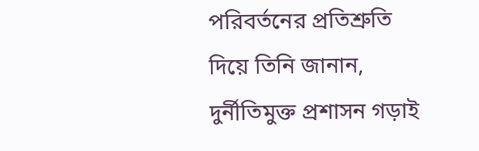পরিবর্তনের প্রতিশ্রুতি দিয়ে তিনি জানান, দুর্নীতিমুক্ত প্রশাসন গড়াই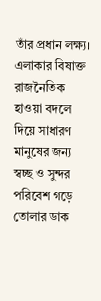তাঁর প্রধান লক্ষ্য। এলাকার বিষাক্ত রাজনৈতিক হাওয়া বদলে দিয়ে সাধারণ মানুষের জন্য স্বচ্ছ ও সুন্দর পরিবেশ গড়ে তোলার ডাক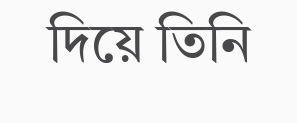দিয়ে তিনি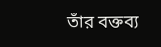তাঁর বক্তব্য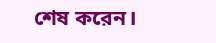শেষ করেন।